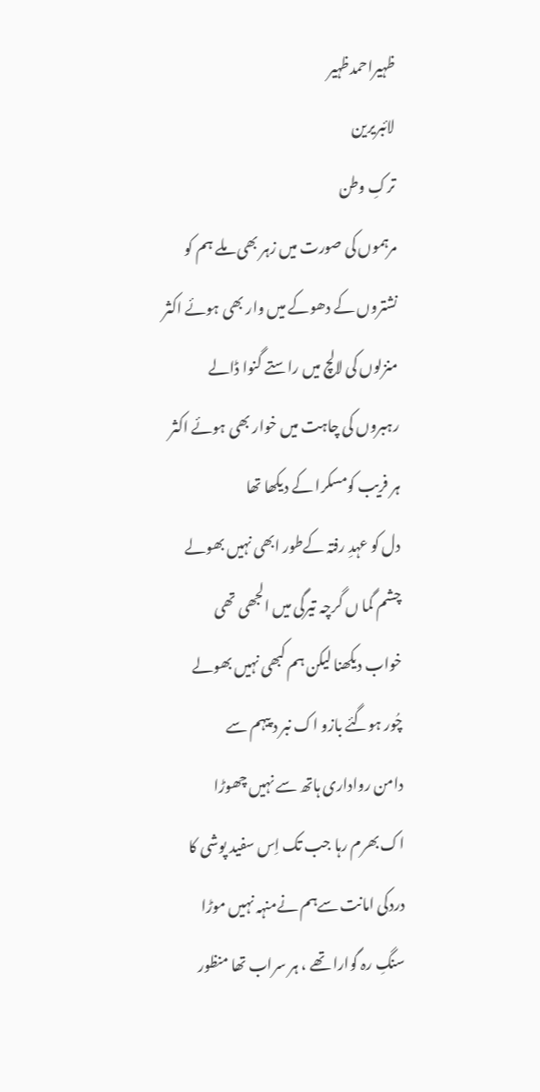ظہیراحمدظہیر
لائبریرین
ترکِ وطن
مرہموں کی صورت میں زہر بھی ملے ہم کو
نشتروں کے دھوکے میں وار بھی ہوئے اکثر
منزلوں کی لالچ میں راستے گنوا ڈالے
رہبروں کی چاہت میں خوار بھی ہوئے اکثر
ہر فریب کومسکرا کے دیکھا تھا
دل کو عہدِ رفتہ کےطور ابھی نہیں بھولے
چشم گما ں گرچہ تیرگی میں الجھی تھی
خواب دیکھنا لیکن ہم کبھی نہیں بھولے
چُور ہوگئے بازو اک نبر د پیہم سے
دامن رواداری ہاتھ سے نہیں چھوڑا
اک بھرم رہا جب تک اِس سفید پوشی کا
دردکی امانت سےہم نےمنہہ نہیں موڑا
سنگِ رہ گوارا تھے ، ہر سراب تھا منظور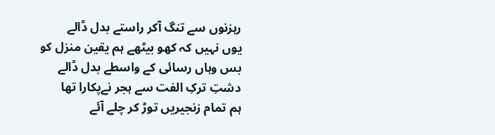رہزنوں سے تنگ آکر راستے بدل ڈالے
یوں نہیں کہ کھو بیٹھے ہم یقین منزل کو
بس وہاں رسائی کے واسطے بدل ڈالے
دشتِ ترکِ الفت سے ہجر نےپکارا تھا
ہم تمام زنجیریں توڑ کر چلے آئے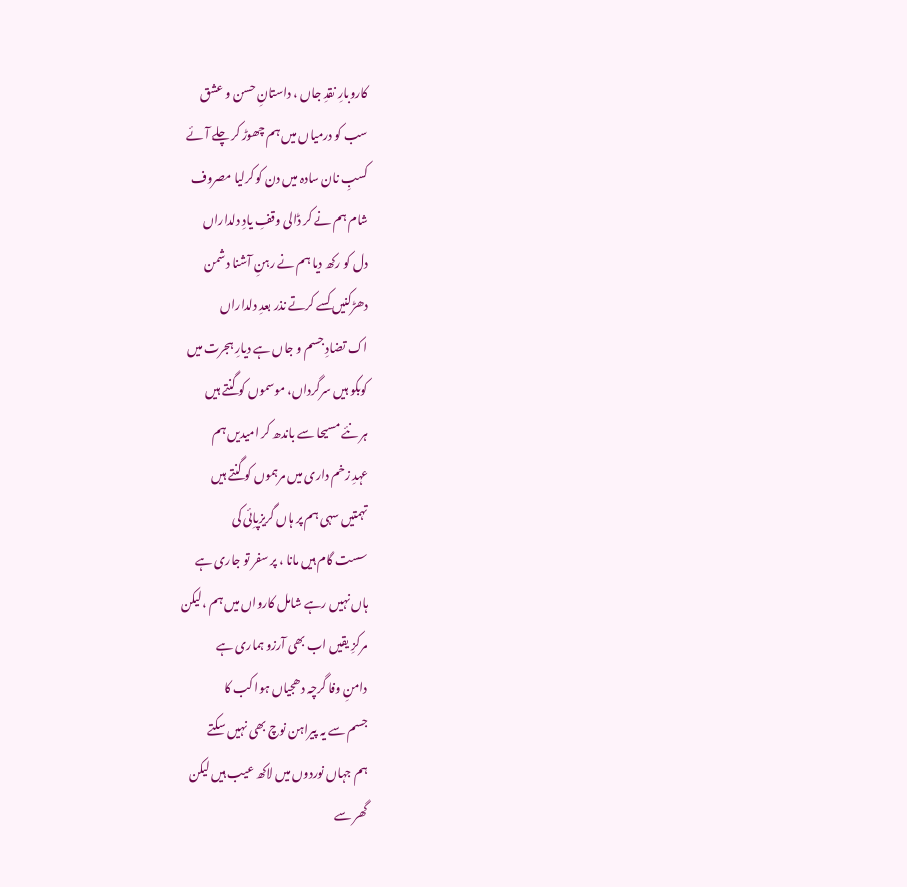کاروبارِ نقدِ جاں ، داستانِ حسن و عشق
سب کو درمیاں میں ہم چھوڑ کر چلے آئے
کسبِ نان سادہ میں دن کو کرلیا مصروف
شام ہم نے کر ڈالی وقفِ یادِ دلداراں
دل کو رکھ دیا ہم نے رہنِ آشنا دشمن
دھڑکنیں کسے کرتے نذر بعدِ دلداراں
اک تضادِ جسم و جاں ہے دیارِ ہجرت میں
کوبکو ہیں سرگرداں، موسموں کو گنتے ہیں
ہر نئے مسیحا سے باندھ کر امیدیں ہم
عہدِ زخم داری میں مرہموں کو گنتے ہیں
تہمتیں سہی ہم پر ہاں گریزپاِئی کی
سست گام ہیں مانا ، پر سفر تو جاری ہے
ہاں نہیں رہے شامل کارواں میں ہم ،لیکن
مرکزِ یقیں اب بھی آرزو ہماری ہے
دامنِ وفا گرچہ دھجیاں ہوا کب کا
جسم سے یہ پیراہن نوچ بھی نہیں سکتے
ہم جہاں نوردوں میں لاکھ عیب ہیں لیکن
گھر سے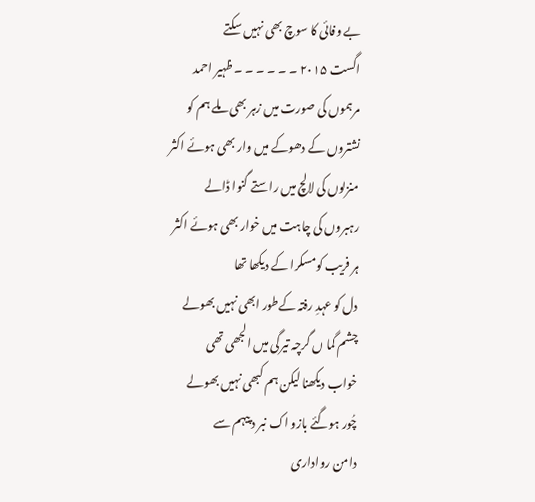بے وفائی کا سوچ بھی نہیں سکتے
اگست ۲۰۱۵ ۔ ۔ ۔ ۔ ۔ ۔ ظہیر احمد
مرہموں کی صورت میں زہر بھی ملے ہم کو
نشتروں کے دھوکے میں وار بھی ہوئے اکثر
منزلوں کی لالچ میں راستے گنوا ڈالے
رہبروں کی چاہت میں خوار بھی ہوئے اکثر
ہر فریب کومسکرا کے دیکھا تھا
دل کو عہدِ رفتہ کےطور ابھی نہیں بھولے
چشم گما ں گرچہ تیرگی میں الجھی تھی
خواب دیکھنا لیکن ہم کبھی نہیں بھولے
چُور ہوگئے بازو اک نبر د پیہم سے
دامن رواداری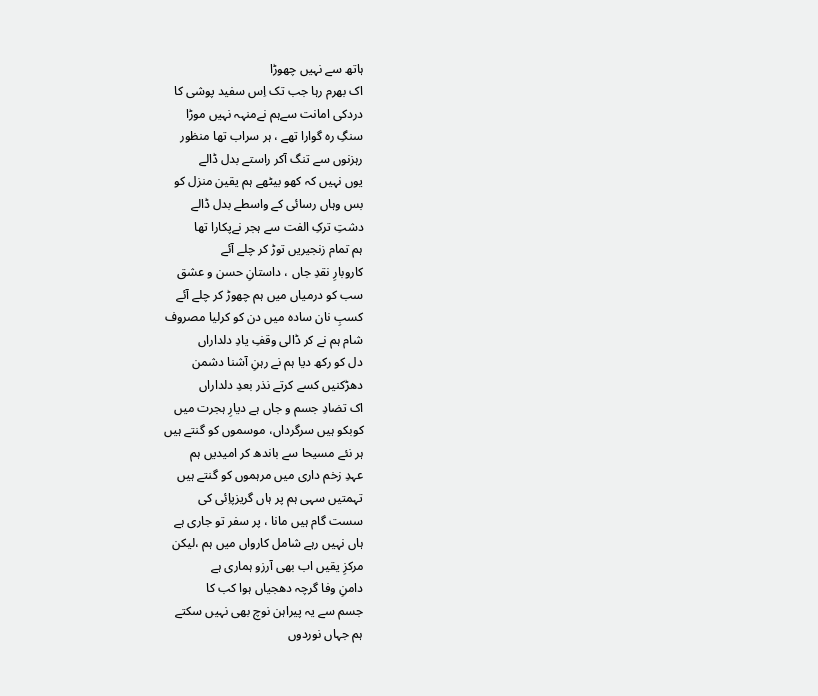ہاتھ سے نہیں چھوڑا
اک بھرم رہا جب تک اِس سفید پوشی کا
دردکی امانت سےہم نےمنہہ نہیں موڑا
سنگِ رہ گوارا تھے ، ہر سراب تھا منظور
رہزنوں سے تنگ آکر راستے بدل ڈالے
یوں نہیں کہ کھو بیٹھے ہم یقین منزل کو
بس وہاں رسائی کے واسطے بدل ڈالے
دشتِ ترکِ الفت سے ہجر نےپکارا تھا
ہم تمام زنجیریں توڑ کر چلے آئے
کاروبارِ نقدِ جاں ، داستانِ حسن و عشق
سب کو درمیاں میں ہم چھوڑ کر چلے آئے
کسبِ نان سادہ میں دن کو کرلیا مصروف
شام ہم نے کر ڈالی وقفِ یادِ دلداراں
دل کو رکھ دیا ہم نے رہنِ آشنا دشمن
دھڑکنیں کسے کرتے نذر بعدِ دلداراں
اک تضادِ جسم و جاں ہے دیارِ ہجرت میں
کوبکو ہیں سرگرداں، موسموں کو گنتے ہیں
ہر نئے مسیحا سے باندھ کر امیدیں ہم
عہدِ زخم داری میں مرہموں کو گنتے ہیں
تہمتیں سہی ہم پر ہاں گریزپاِئی کی
سست گام ہیں مانا ، پر سفر تو جاری ہے
ہاں نہیں رہے شامل کارواں میں ہم ،لیکن
مرکزِ یقیں اب بھی آرزو ہماری ہے
دامنِ وفا گرچہ دھجیاں ہوا کب کا
جسم سے یہ پیراہن نوچ بھی نہیں سکتے
ہم جہاں نوردوں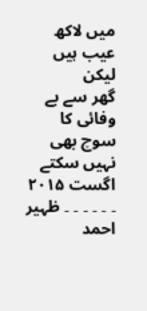میں لاکھ عیب ہیں لیکن
گھر سے بے وفائی کا سوچ بھی نہیں سکتے
اگست ۲۰۱۵ ۔ ۔ ۔ ۔ ۔ ۔ ظہیر احمد